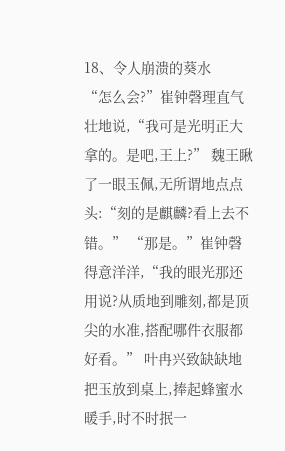18、令人崩溃的葵水
“怎么会?”崔钟磬理直气壮地说,“我可是光明正大拿的。是吧,王上?” 魏王瞅了一眼玉佩,无所谓地点点头:“刻的是麒麟?看上去不错。” “那是。”崔钟磬得意洋洋,“我的眼光那还用说?从质地到雕刻,都是顶尖的水准,搭配哪件衣服都好看。” 叶冉兴致缺缺地把玉放到桌上,捧起蜂蜜水暖手,时不时抿一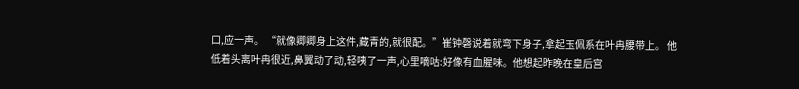口,应一声。 “就像卿卿身上这件,藏青的,就很配。”崔钟磬说着就弯下身子,拿起玉佩系在叶冉腰带上。 他低着头离叶冉很近,鼻翼动了动,轻咦了一声,心里嘀咕:好像有血腥味。他想起昨晚在皇后宫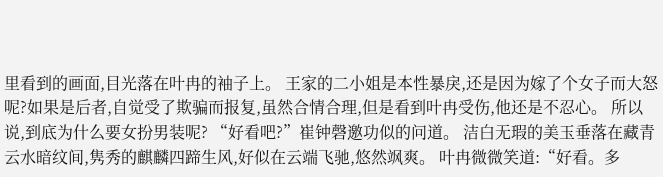里看到的画面,目光落在叶冉的袖子上。 王家的二小姐是本性暴戾,还是因为嫁了个女子而大怒呢?如果是后者,自觉受了欺骗而报复,虽然合情合理,但是看到叶冉受伤,他还是不忍心。 所以说,到底为什么要女扮男装呢? “好看吧?”崔钟磬邀功似的问道。 洁白无瑕的美玉垂落在藏青云水暗纹间,隽秀的麒麟四蹄生风,好似在云端飞驰,悠然飒爽。 叶冉微微笑道:“好看。多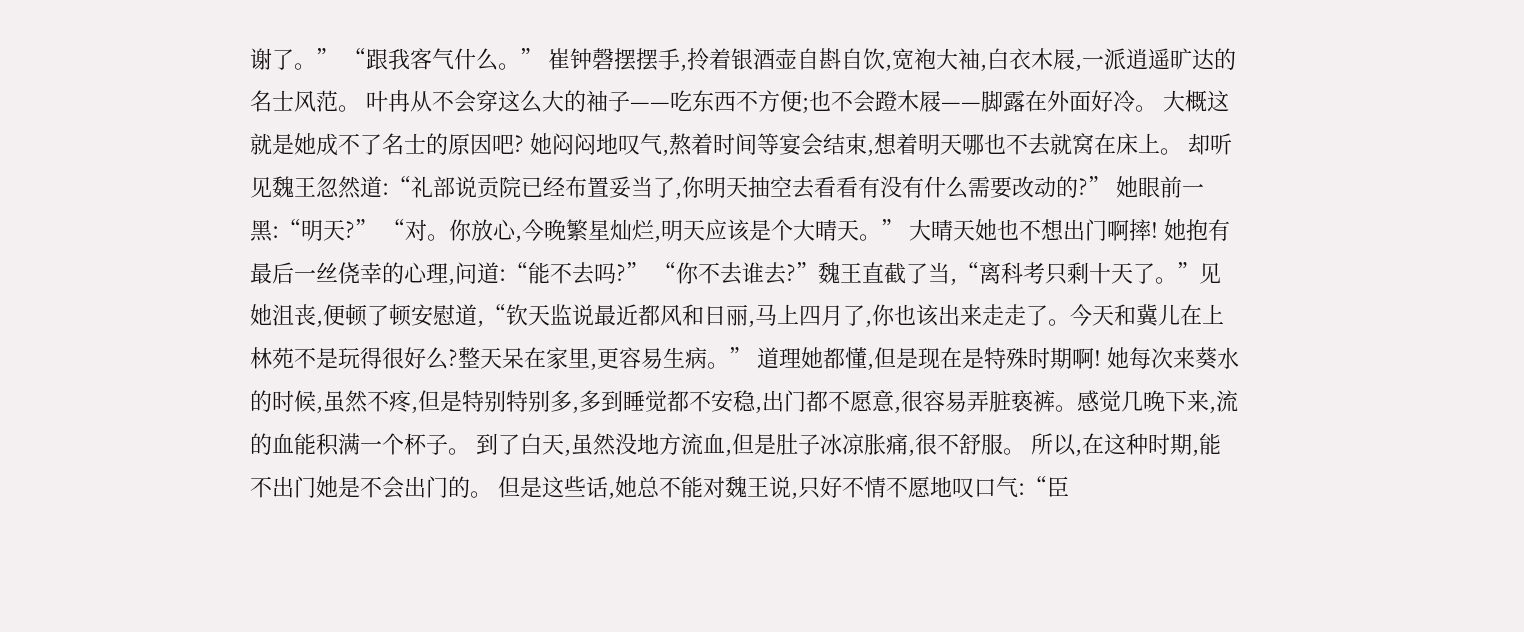谢了。” “跟我客气什么。” 崔钟磬摆摆手,拎着银酒壶自斟自饮,宽袍大袖,白衣木屐,一派逍遥旷达的名士风范。 叶冉从不会穿这么大的袖子——吃东西不方便;也不会蹬木屐——脚露在外面好冷。 大概这就是她成不了名士的原因吧? 她闷闷地叹气,熬着时间等宴会结束,想着明天哪也不去就窝在床上。 却听见魏王忽然道:“礼部说贡院已经布置妥当了,你明天抽空去看看有没有什么需要改动的?” 她眼前一黑:“明天?” “对。你放心,今晚繁星灿烂,明天应该是个大晴天。” 大晴天她也不想出门啊摔! 她抱有最后一丝侥幸的心理,问道:“能不去吗?” “你不去谁去?”魏王直截了当,“离科考只剩十天了。”见她沮丧,便顿了顿安慰道,“钦天监说最近都风和日丽,马上四月了,你也该出来走走了。今天和冀儿在上林苑不是玩得很好么?整天呆在家里,更容易生病。” 道理她都懂,但是现在是特殊时期啊! 她每次来葵水的时候,虽然不疼,但是特别特别多,多到睡觉都不安稳,出门都不愿意,很容易弄脏亵裤。感觉几晚下来,流的血能积满一个杯子。 到了白天,虽然没地方流血,但是肚子冰凉胀痛,很不舒服。 所以,在这种时期,能不出门她是不会出门的。 但是这些话,她总不能对魏王说,只好不情不愿地叹口气:“臣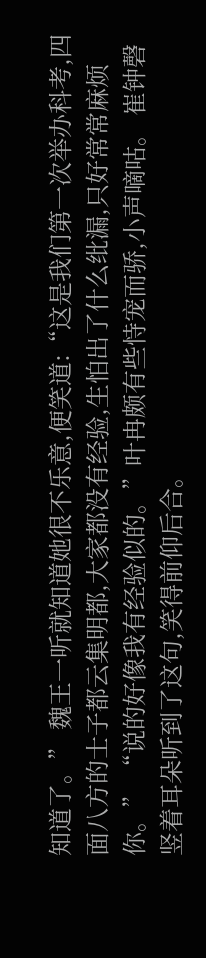知道了。” 魏王一听就知道她很不乐意,便笑道:“这是我们第一次举办科考,四面八方的士子都云集明都,大家都没有经验,生怕出了什么纰漏,只好常常麻烦你。” “说的好像我有经验似的。”叶冉颇有些恃宠而骄,小声嘀咕。 崔钟磬竖着耳朵听到了这句,笑得前仰后合。